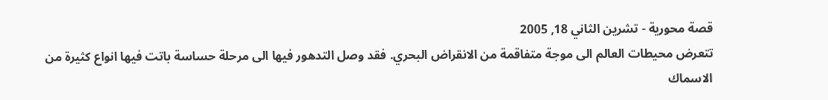قصة محورية - تشرين الثاني 18, 2005
تتعرض محيطات العالم الى موجة متفاقمة من الانقراض البحري. فقد وصل التدهور فيها الى مرحلة حساسة باتت فيها انواع كثيرة من الاسماك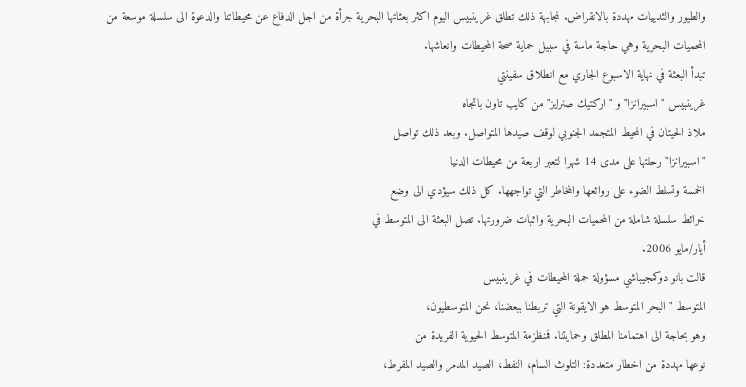والطيور والثدييات مهددة بالانقراض. لمجابهة ذلك تطلق غرينبيس اليوم اكثر بعثاتها البحرية جرأة من اجل الدفاع عن محيطاتنا والدعوة الى سلسلة موسعة من المحميات البحرية وهي حاجة ماسة في سبيل حماية صحة المحيطات وانعاشها.
تبدأ البعثة في نهاية الاسبوع الجاري مع انطلاق سفينتي
غرينبيس "اسبيرانزا" و "اركتيك صنرايز" من كايب تاون باتجاه
ملاذ الحيتان في المحيط المتجمد الجنوبي لوقف صيدها المتواصل. وبعد ذلك تواصل
"اسبيرانزا" رحلتها على مدى 14 شهرا لتعبر اربعة من محيطات الدنيا
الخمسة وتسلط الضوء على روائعها والمخاطر التي تواجهها. كل ذلك سيؤدي الى وضع
خرائط سلسلة شاملة من المحميات البحرية واثبات ضرورتها. تصل البعثة الى المتوسط في
أيار/مايو 2006.
قالت بانو دوكمجيباشي مسؤولة حملة المحيطات في غرينبيس
المتوسط " البحر المتوسط هو الايقونة التي تربطنا ببعضنا، نحن المتوسطيون،
وهو بحاجة الى اهتمامنا المطلق وحمايتنا. فمنظزمة المتوسط الحيوية الفريدة من
نوعها مهددة من اخطار متعددة: التلوث السام، النفط، الصيد المدمر والصيد المفرط،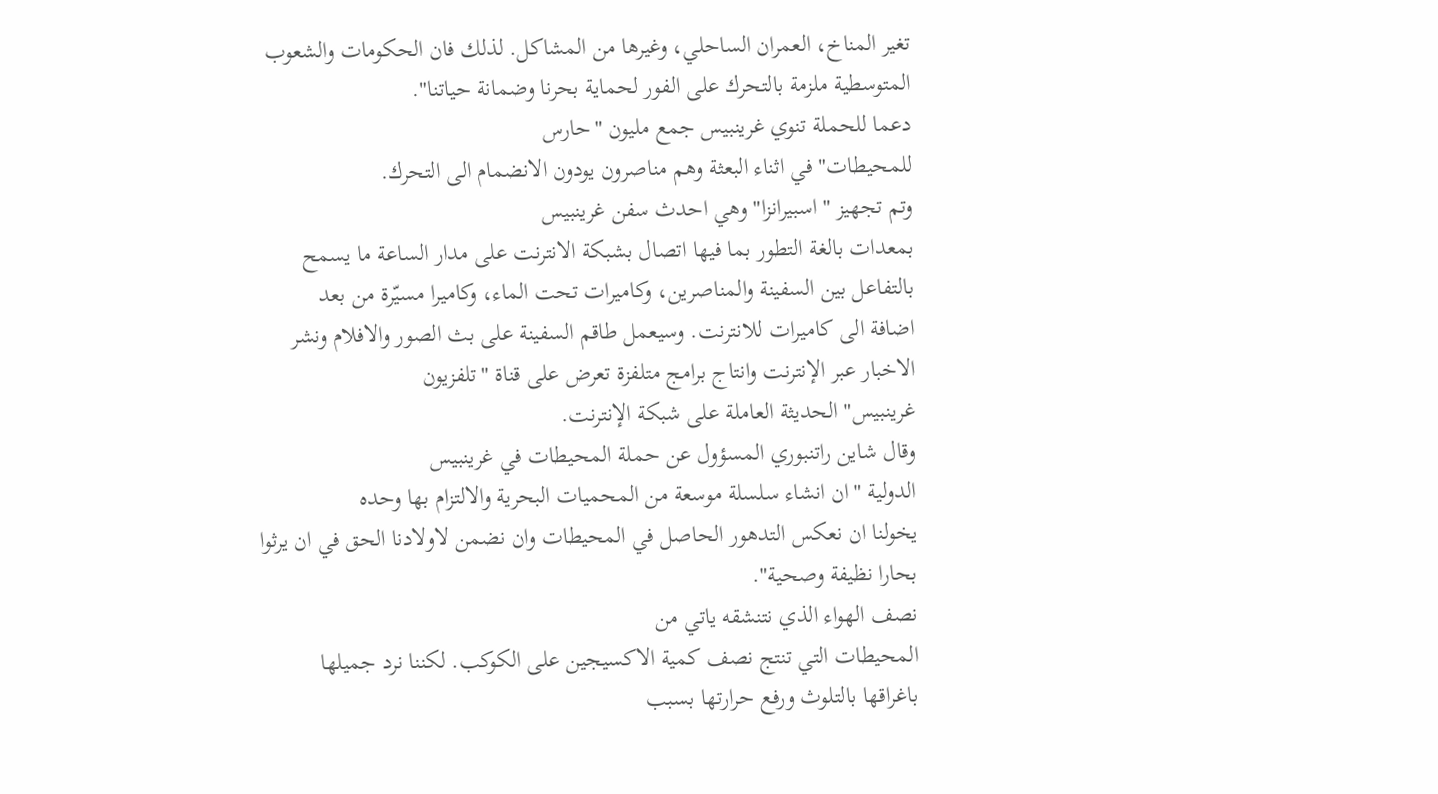تغير المناخ، العمران الساحلي، وغيرها من المشاكل. لذلك فان الحكومات والشعوب
المتوسطية ملزمة بالتحرك على الفور لحماية بحرنا وضمانة حياتنا".
دعما للحملة تنوي غرينبيس جمع مليون "حارس
للمحيطات" في اثناء البعثة وهم مناصرون يودون الانضمام الى التحرك.
وتم تجهيز "اسبيرانزا" وهي احدث سفن غرينبيس
بمعدات بالغة التطور بما فيها اتصال بشبكة الانترنت على مدار الساعة ما يسمح
بالتفاعل بين السفينة والمناصرين، وكاميرات تحت الماء، وكاميرا مسيّرة من بعد
اضافة الى كاميرات للانترنت. وسيعمل طاقم السفينة على بث الصور والافلام ونشر
الاخبار عبر الإنترنت وانتاج برامج متلفزة تعرض على قناة "تلفزيون
غرينبيس" الحديثة العاملة على شبكة الإنترنت.
وقال شاين راتنبوري المسؤول عن حملة المحيطات في غرينبيس
الدولية "ان انشاء سلسلة موسعة من المحميات البحرية والالتزام بها وحده
يخولنا ان نعكس التدهور الحاصل في المحيطات وان نضمن لاولادنا الحق في ان يرثوا
بحارا نظيفة وصحية".
نصف الهواء الذي نتنشقه ياتي من
المحيطات التي تنتج نصف كمية الاكسيجين على الكوكب. لكننا نرد جميلها
باغراقها بالتلوث ورفع حرارتها بسبب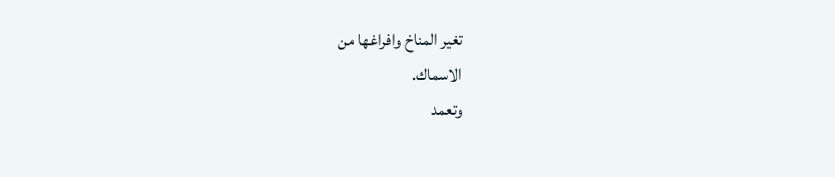تغير المناخ وافراغها من
الاسماك.
وتعمد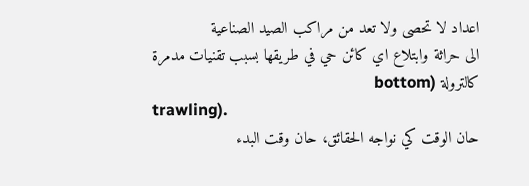اعداد لا تحصى ولا تعد من مراكب الصيد الصناعية
الى حراثة وابتلاع اي كائن حي في طريقها بسبب تقنيات مدمرة كالترولة (bottom
trawling).
حان الوقت كي نواجه الحقائق، حان وقت البدء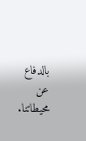بالدفاع عن محيطاتنا.